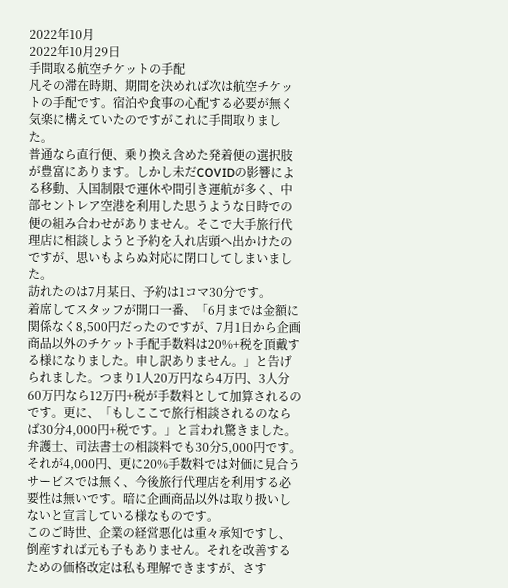2022年10月
2022年10月29日
手間取る航空チケットの手配
凡その滞在時期、期間を決めれば次は航空チケットの手配です。宿泊や食事の心配する必要が無く気楽に構えていたのですがこれに手間取りました。
普通なら直行便、乗り換え含めた発着便の選択肢が豊富にあります。しかし未だCOVIDの影響による移動、入国制限で運休や間引き運航が多く、中部セントレア空港を利用した思うような日時での便の組み合わせがありません。そこで大手旅行代理店に相談しようと予約を入れ店頭へ出かけたのですが、思いもよらぬ対応に閉口してしまいました。
訪れたのは7月某日、予約は1コマ30分です。
着席してスタッフが開口一番、「6月までは金額に関係なく8,500円だったのですが、7月1日から企画商品以外のチケット手配手数料は20%+税を頂戴する様になりました。申し訳ありません。」と告げられました。つまり1人20万円なら4万円、3人分60万円なら12万円+税が手数料として加算されるのです。更に、「もしここで旅行相談されるのならば30分4,000円+税です。」と言われ驚きました。
弁護士、司法書士の相談料でも30分5,000円です。それが4,000円、更に20%手数料では対価に見合うサービスでは無く、今後旅行代理店を利用する必要性は無いです。暗に企画商品以外は取り扱いしないと宣言している様なものです。
このご時世、企業の経営悪化は重々承知ですし、倒産すれば元も子もありません。それを改善するための価格改定は私も理解できますが、さす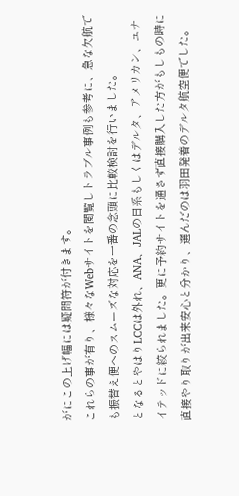がにこの上げ幅には疑問符が付きます。
これらの事が有り、様々なWebサイトを閲覧しトラブル事例も参考に、急な欠航でも振替え便へのスムーズな対応を一番の念頭に比較検討を行いました。
となるとやはりLCCは外れ、ANA、JALの日系もしくはデルタ、アメリカン、ユナイテッドに絞られました。更に予約サイトを通さず直接購入した方がもしもの時に直接やり取りが出来安心と分かり、選んだのは羽田発着のデルタ航空便でした。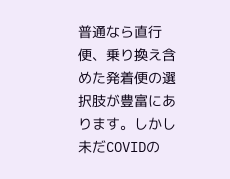普通なら直行便、乗り換え含めた発着便の選択肢が豊富にあります。しかし未だCOVIDの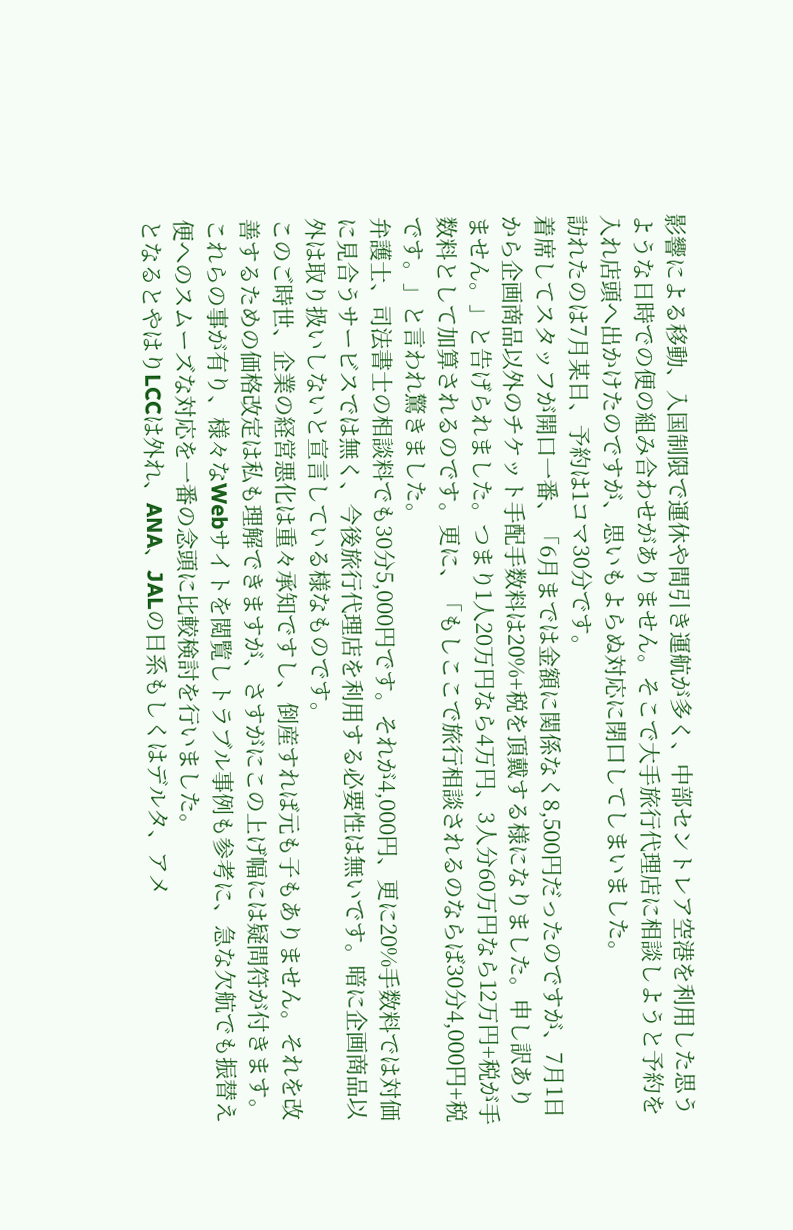影響による移動、入国制限で運休や間引き運航が多く、中部セントレア空港を利用した思うような日時での便の組み合わせがありません。そこで大手旅行代理店に相談しようと予約を入れ店頭へ出かけたのですが、思いもよらぬ対応に閉口してしまいました。
訪れたのは7月某日、予約は1コマ30分です。
着席してスタッフが開口一番、「6月までは金額に関係なく8,500円だったのですが、7月1日から企画商品以外のチケット手配手数料は20%+税を頂戴する様になりました。申し訳ありません。」と告げられました。つまり1人20万円なら4万円、3人分60万円なら12万円+税が手数料として加算されるのです。更に、「もしここで旅行相談されるのならば30分4,000円+税です。」と言われ驚きました。
弁護士、司法書士の相談料でも30分5,000円です。それが4,000円、更に20%手数料では対価に見合うサービスでは無く、今後旅行代理店を利用する必要性は無いです。暗に企画商品以外は取り扱いしないと宣言している様なものです。
このご時世、企業の経営悪化は重々承知ですし、倒産すれば元も子もありません。それを改善するための価格改定は私も理解できますが、さすがにこの上げ幅には疑問符が付きます。
これらの事が有り、様々なWebサイトを閲覧しトラブル事例も参考に、急な欠航でも振替え便へのスムーズな対応を一番の念頭に比較検討を行いました。
となるとやはりLCCは外れ、ANA、JALの日系もしくはデルタ、アメ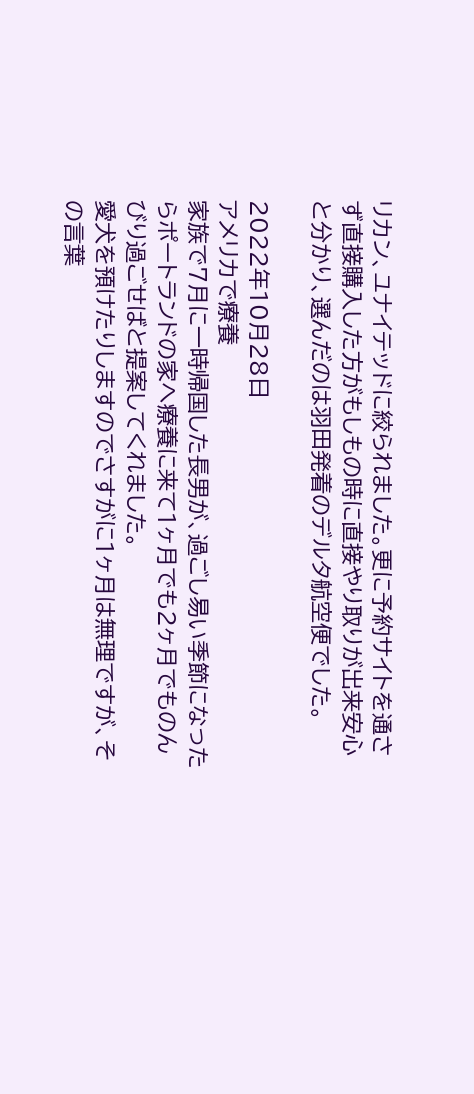リカン、ユナイテッドに絞られました。更に予約サイトを通さず直接購入した方がもしもの時に直接やり取りが出来安心と分かり、選んだのは羽田発着のデルタ航空便でした。

2022年10月28日
アメリカで療養
家族で7月に一時帰国した長男が、過ごし易い季節になったらポートランドの家へ療養に来て1ヶ月でも2ヶ月でものんびり過ごせばと提案してくれました。
愛犬を預けたりしますのでさすがに1ヶ月は無理ですが、その言葉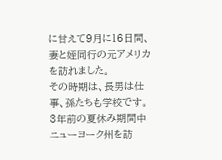に甘えて9月に16日間、妻と姪同行の元アメリカを訪れました。
その時期は、長男は仕事、孫たちも学校です。
3年前の夏休み期間中ニューヨーク州を訪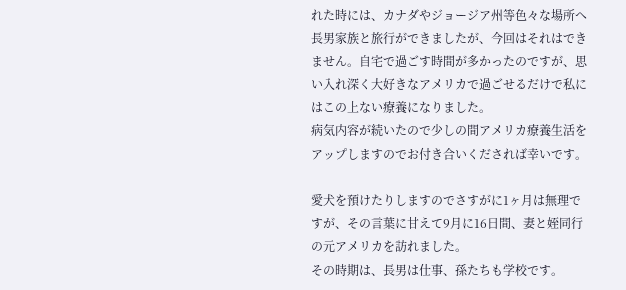れた時には、カナダやジョージア州等色々な場所へ長男家族と旅行ができましたが、今回はそれはできません。自宅で過ごす時間が多かったのですが、思い入れ深く大好きなアメリカで過ごせるだけで私にはこの上ない療養になりました。
病気内容が続いたので少しの間アメリカ療養生活をアップしますのでお付き合いくだされば幸いです。

愛犬を預けたりしますのでさすがに1ヶ月は無理ですが、その言葉に甘えて9月に16日間、妻と姪同行の元アメリカを訪れました。
その時期は、長男は仕事、孫たちも学校です。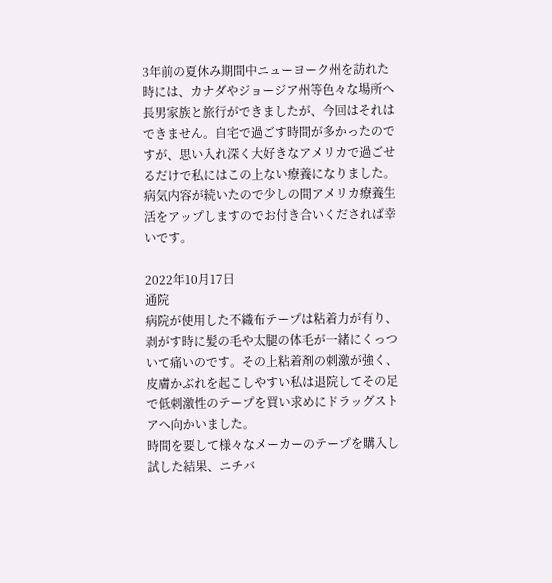3年前の夏休み期間中ニューヨーク州を訪れた時には、カナダやジョージア州等色々な場所へ長男家族と旅行ができましたが、今回はそれはできません。自宅で過ごす時間が多かったのですが、思い入れ深く大好きなアメリカで過ごせるだけで私にはこの上ない療養になりました。
病気内容が続いたので少しの間アメリカ療養生活をアップしますのでお付き合いくだされば幸いです。

2022年10月17日
通院
病院が使用した不織布テープは粘着力が有り、剥がす時に髪の毛や太腿の体毛が一緒にくっついて痛いのです。その上粘着剤の刺激が強く、皮膚かぶれを起こしやすい私は退院してその足で低刺激性のテープを買い求めにドラッグストアへ向かいました。
時間を要して様々なメーカーのテープを購入し試した結果、ニチバ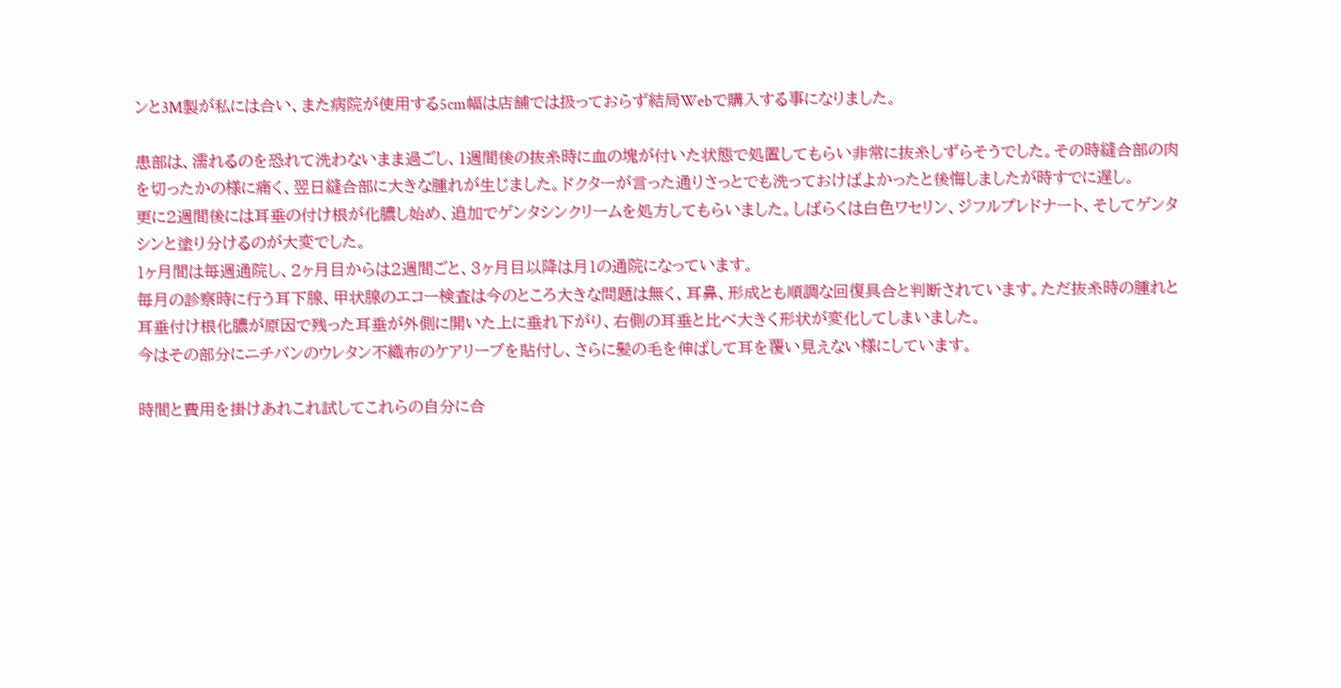ンと3M製が私には合い、また病院が使用する5cm幅は店舗では扱っておらず結局Webで購入する事になりました。

患部は、濡れるのを恐れて洗わないまま過ごし、1週間後の抜糸時に血の塊が付いた状態で処置してもらい非常に抜糸しずらそうでした。その時縫合部の肉を切ったかの様に痛く、翌日縫合部に大きな腫れが生じました。ドクターが言った通りさっとでも洗っておけばよかったと後悔しましたが時すでに遅し。
更に2週間後には耳垂の付け根が化膿し始め、追加でゲンタシンクリームを処方してもらいました。しばらくは白色ワセリン、ジフルプレドナート、そしてゲンタシンと塗り分けるのが大変でした。
1ヶ月間は毎週通院し、2ヶ月目からは2週間ごと、3ヶ月目以降は月1の通院になっています。
毎月の診察時に行う耳下腺、甲状腺のエコー検査は今のところ大きな問題は無く、耳鼻、形成とも順調な回復具合と判断されています。ただ抜糸時の腫れと耳垂付け根化膿が原因で残った耳垂が外側に開いた上に垂れ下がり、右側の耳垂と比べ大きく形状が変化してしまいました。
今はその部分にニチバンのウレタン不織布のケアリーブを貼付し、さらに髪の毛を伸ばして耳を覆い見えない様にしています。

時間と費用を掛けあれこれ試してこれらの自分に合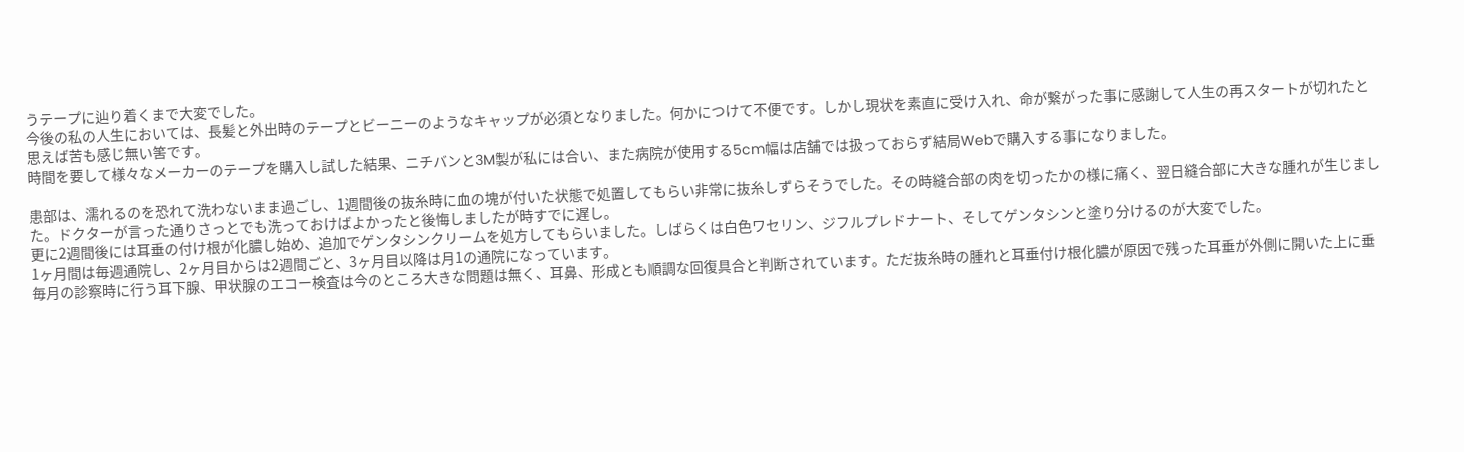うテープに辿り着くまで大変でした。
今後の私の人生においては、長髪と外出時のテープとビーニーのようなキャップが必須となりました。何かにつけて不便です。しかし現状を素直に受け入れ、命が繋がった事に感謝して人生の再スタートが切れたと思えば苦も感じ無い筈です。
時間を要して様々なメーカーのテープを購入し試した結果、ニチバンと3M製が私には合い、また病院が使用する5cm幅は店舗では扱っておらず結局Webで購入する事になりました。

患部は、濡れるのを恐れて洗わないまま過ごし、1週間後の抜糸時に血の塊が付いた状態で処置してもらい非常に抜糸しずらそうでした。その時縫合部の肉を切ったかの様に痛く、翌日縫合部に大きな腫れが生じました。ドクターが言った通りさっとでも洗っておけばよかったと後悔しましたが時すでに遅し。
更に2週間後には耳垂の付け根が化膿し始め、追加でゲンタシンクリームを処方してもらいました。しばらくは白色ワセリン、ジフルプレドナート、そしてゲンタシンと塗り分けるのが大変でした。
1ヶ月間は毎週通院し、2ヶ月目からは2週間ごと、3ヶ月目以降は月1の通院になっています。
毎月の診察時に行う耳下腺、甲状腺のエコー検査は今のところ大きな問題は無く、耳鼻、形成とも順調な回復具合と判断されています。ただ抜糸時の腫れと耳垂付け根化膿が原因で残った耳垂が外側に開いた上に垂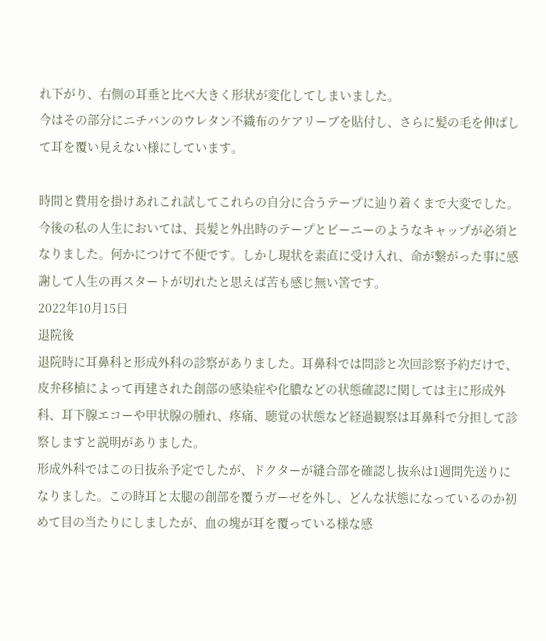れ下がり、右側の耳垂と比べ大きく形状が変化してしまいました。
今はその部分にニチバンのウレタン不織布のケアリーブを貼付し、さらに髪の毛を伸ばして耳を覆い見えない様にしています。

時間と費用を掛けあれこれ試してこれらの自分に合うテープに辿り着くまで大変でした。
今後の私の人生においては、長髪と外出時のテープとビーニーのようなキャップが必須となりました。何かにつけて不便です。しかし現状を素直に受け入れ、命が繋がった事に感謝して人生の再スタートが切れたと思えば苦も感じ無い筈です。
2022年10月15日
退院後
退院時に耳鼻科と形成外科の診察がありました。耳鼻科では問診と次回診察予約だけで、皮弁移植によって再建された創部の感染症や化膿などの状態確認に関しては主に形成外科、耳下腺エコーや甲状腺の腫れ、疼痛、聴覚の状態など経過観察は耳鼻科で分担して診察しますと説明がありました。
形成外科ではこの日抜糸予定でしたが、ドクターが縫合部を確認し抜糸は1週間先送りになりました。この時耳と太腿の創部を覆うガーゼを外し、どんな状態になっているのか初めて目の当たりにしましたが、血の塊が耳を覆っている様な感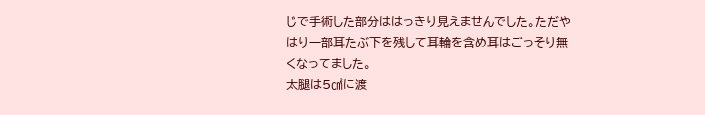じで手術した部分ははっきり見えませんでした。ただやはり一部耳たぶ下を残して耳輪を含め耳はごっそり無くなってました。
太腿は5㎠に渡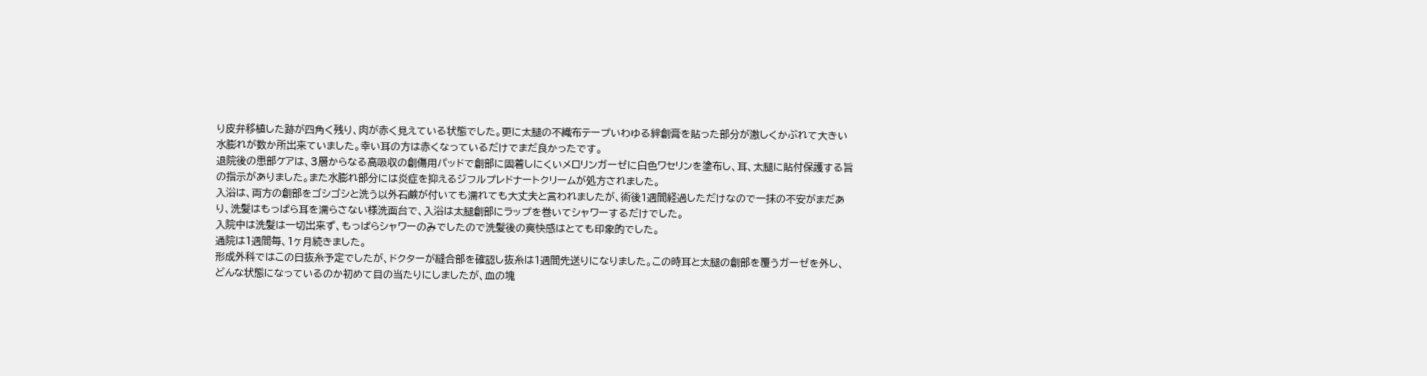り皮弁移植した跡が四角く残り、肉が赤く見えている状態でした。更に太腿の不織布テープいわゆる絆創膏を貼った部分が激しくかぶれて大きい水膨れが数か所出来ていました。幸い耳の方は赤くなっているだけでまだ良かったです。
退院後の患部ケアは、3層からなる高吸収の創傷用パッドで創部に固着しにくいメロリンガーゼに白色ワセリンを塗布し、耳、太腿に貼付保護する旨の指示がありました。また水膨れ部分には炎症を抑えるジフルプレドナートクリームが処方されました。
入浴は、両方の創部をゴシゴシと洗う以外石鹸が付いても濡れても大丈夫と言われましたが、術後1週間経過しただけなので一抹の不安がまだあり、洗髪はもっぱら耳を濡らさない様洗面台で、入浴は太腿創部にラップを巻いてシャワーするだけでした。
入院中は洗髪は一切出来ず、もっぱらシャワーのみでしたので洗髪後の爽快感はとても印象的でした。
通院は1週間毎、1ヶ月続きました。
形成外科ではこの日抜糸予定でしたが、ドクターが縫合部を確認し抜糸は1週間先送りになりました。この時耳と太腿の創部を覆うガーゼを外し、どんな状態になっているのか初めて目の当たりにしましたが、血の塊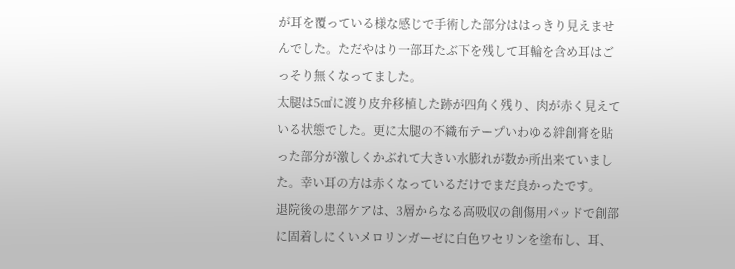が耳を覆っている様な感じで手術した部分ははっきり見えませんでした。ただやはり一部耳たぶ下を残して耳輪を含め耳はごっそり無くなってました。
太腿は5㎠に渡り皮弁移植した跡が四角く残り、肉が赤く見えている状態でした。更に太腿の不織布テープいわゆる絆創膏を貼った部分が激しくかぶれて大きい水膨れが数か所出来ていました。幸い耳の方は赤くなっているだけでまだ良かったです。
退院後の患部ケアは、3層からなる高吸収の創傷用パッドで創部に固着しにくいメロリンガーゼに白色ワセリンを塗布し、耳、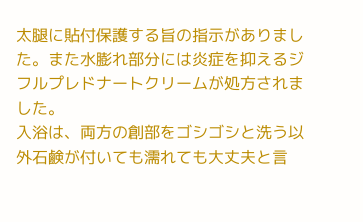太腿に貼付保護する旨の指示がありました。また水膨れ部分には炎症を抑えるジフルプレドナートクリームが処方されました。
入浴は、両方の創部をゴシゴシと洗う以外石鹸が付いても濡れても大丈夫と言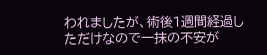われましたが、術後1週間経過しただけなので一抹の不安が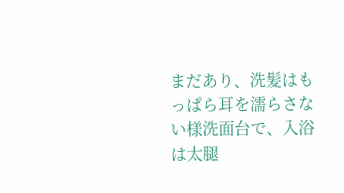まだあり、洗髪はもっぱら耳を濡らさない様洗面台で、入浴は太腿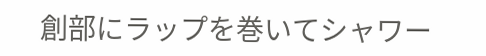創部にラップを巻いてシャワー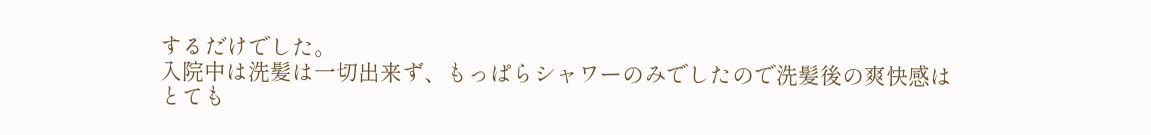するだけでした。
入院中は洗髪は一切出来ず、もっぱらシャワーのみでしたので洗髪後の爽快感はとても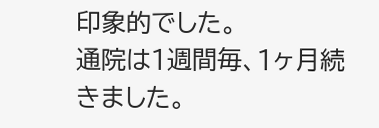印象的でした。
通院は1週間毎、1ヶ月続きました。